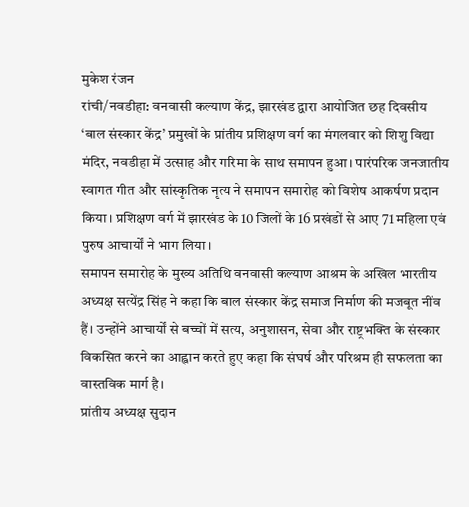मुकेश रंजन
रांची/नवडीहा: वनवासी कल्याण केंद्र, झारखंड द्वारा आयोजित छह दिवसीय ‘बाल संस्कार केंद्र’ प्रमुखों के प्रांतीय प्रशिक्षण वर्ग का मंगलवार को शिशु विद्या मंदिर, नवडीहा में उत्साह और गरिमा के साथ समापन हुआ। पारंपरिक जनजातीय स्वागत गीत और सांस्कृतिक नृत्य ने समापन समारोह को विशेष आकर्षण प्रदान किया। प्रशिक्षण वर्ग में झारखंड के 10 जिलों के 16 प्रखंडों से आए 71 महिला एवं पुरुष आचार्यों ने भाग लिया।
समापन समारोह के मुख्य अतिथि वनवासी कल्याण आश्रम के अखिल भारतीय अध्यक्ष सत्येंद्र सिंह ने कहा कि बाल संस्कार केंद्र समाज निर्माण की मजबूत नींव हैं। उन्होंने आचार्यों से बच्चों में सत्य, अनुशासन, सेवा और राष्ट्रभक्ति के संस्कार विकसित करने का आह्वान करते हुए कहा कि संघर्ष और परिश्रम ही सफलता का वास्तविक मार्ग है।
प्रांतीय अध्यक्ष सुदान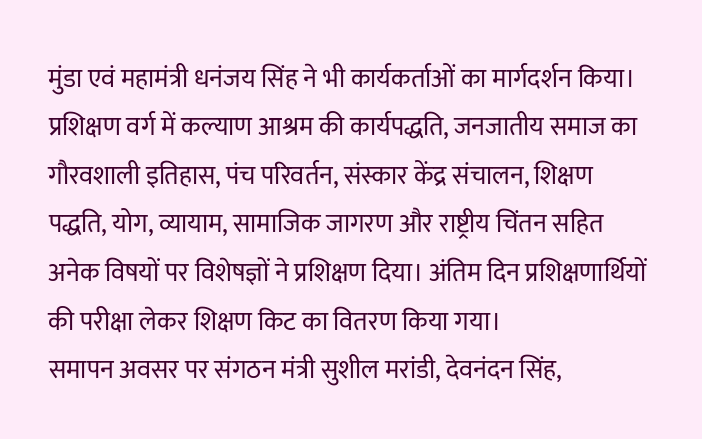मुंडा एवं महामंत्री धनंजय सिंह ने भी कार्यकर्ताओं का मार्गदर्शन किया। प्रशिक्षण वर्ग में कल्याण आश्रम की कार्यपद्धति, जनजातीय समाज का गौरवशाली इतिहास, पंच परिवर्तन, संस्कार केंद्र संचालन, शिक्षण पद्धति, योग, व्यायाम, सामाजिक जागरण और राष्ट्रीय चिंतन सहित अनेक विषयों पर विशेषज्ञों ने प्रशिक्षण दिया। अंतिम दिन प्रशिक्षणार्थियों की परीक्षा लेकर शिक्षण किट का वितरण किया गया।
समापन अवसर पर संगठन मंत्री सुशील मरांडी, देवनंदन सिंह,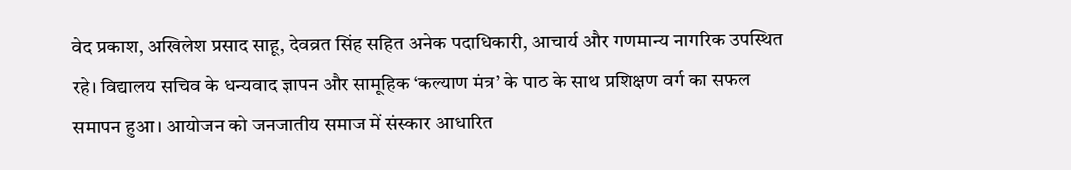वेद प्रकाश, अखिलेश प्रसाद साहू, देवव्रत सिंह सहित अनेक पदाधिकारी, आचार्य और गणमान्य नागरिक उपस्थित रहे। विद्यालय सचिव के धन्यवाद ज्ञापन और सामूहिक ‘कल्याण मंत्र’ के पाठ के साथ प्रशिक्षण वर्ग का सफल समापन हुआ। आयोजन को जनजातीय समाज में संस्कार आधारित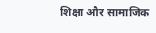शिक्षा और सामाजिक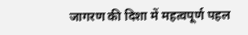जागरण की दिशा में महत्वपूर्ण पहल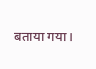बताया गया।